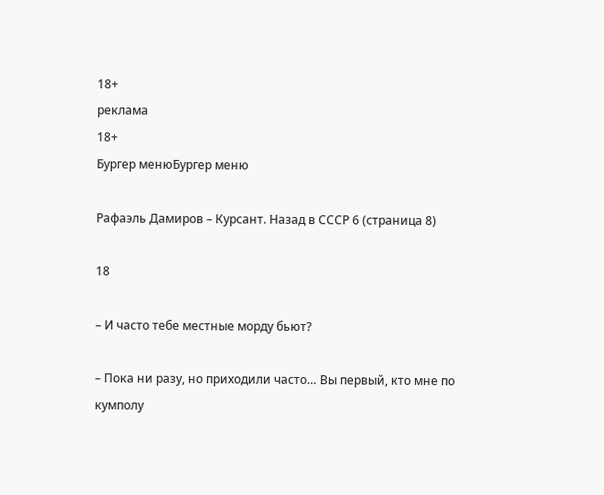18+
реклама
18+
Бургер менюБургер меню

Рафаэль Дамиров – Курсант. Назад в СССР 6 (страница 8)

18

– И часто тебе местные морду бьют?

– Пока ни разу, но приходили часто… Вы первый, кто мне по кумполу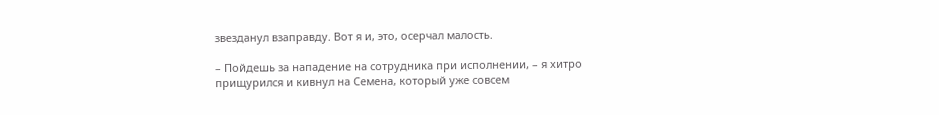звезданул взаправду. Вот я и, это, осерчал малость.

– Пойдешь за нападение на сотрудника при исполнении, – я хитро прищурился и кивнул на Семена, который уже совсем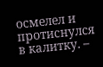осмелел и протиснулся в калитку. –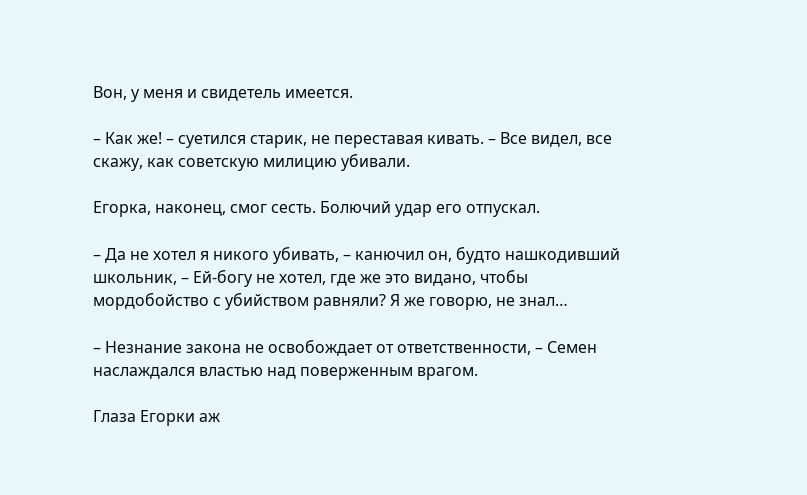Вон, у меня и свидетель имеется.

– Как же! – суетился старик, не переставая кивать. – Все видел, все скажу, как советскую милицию убивали.

Егорка, наконец, смог сесть. Болючий удар его отпускал.

– Да не хотел я никого убивать, – канючил он, будто нашкодивший школьник, – Ей-богу не хотел, где же это видано, чтобы мордобойство с убийством равняли? Я же говорю, не знал…

– Незнание закона не освобождает от ответственности, – Семен наслаждался властью над поверженным врагом.

Глаза Егорки аж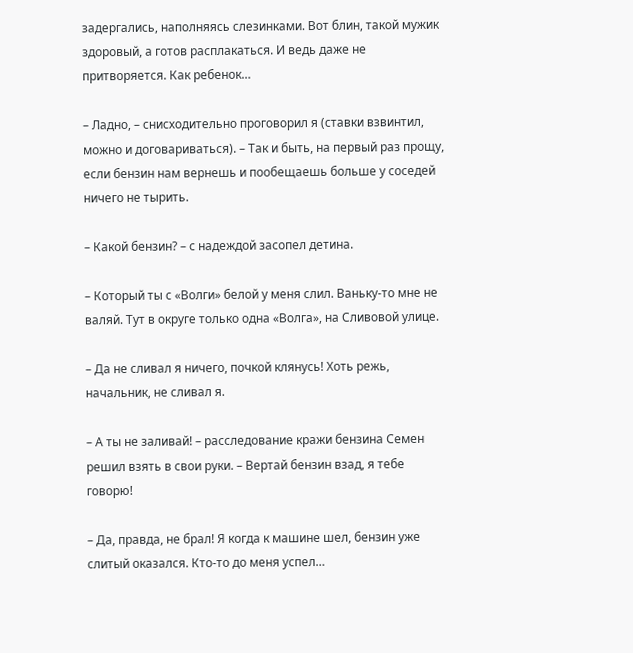задергались, наполняясь слезинками. Вот блин, такой мужик здоровый, а готов расплакаться. И ведь даже не притворяется. Как ребенок…

– Ладно, – снисходительно проговорил я (ставки взвинтил, можно и договариваться). – Так и быть, на первый раз прощу, если бензин нам вернешь и пообещаешь больше у соседей ничего не тырить.

– Какой бензин? – с надеждой засопел детина.

– Который ты с «Волги» белой у меня слил. Ваньку-то мне не валяй. Тут в округе только одна «Волга», на Сливовой улице.

– Да не сливал я ничего, почкой клянусь! Хоть режь, начальник, не сливал я.

– А ты не заливай! – расследование кражи бензина Семен решил взять в свои руки. – Вертай бензин взад, я тебе говорю!

– Да, правда, не брал! Я когда к машине шел, бензин уже слитый оказался. Кто-то до меня успел…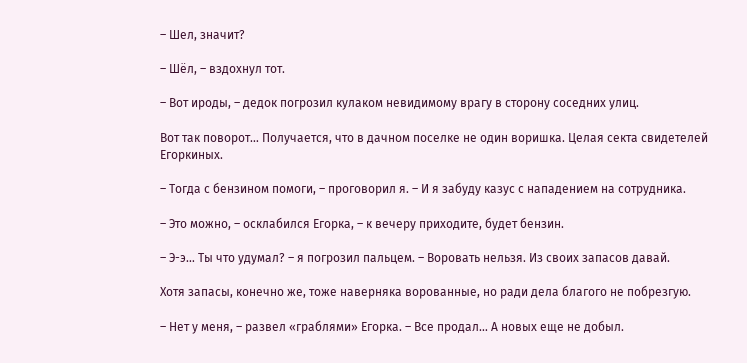– Шел, значит?

– Шёл, – вздохнул тот.

– Вот ироды, – дедок погрозил кулаком невидимому врагу в сторону соседних улиц.

Вот так поворот… Получается, что в дачном поселке не один воришка. Целая секта свидетелей Егоркиных.

– Тогда с бензином помоги, – проговорил я. – И я забуду казус с нападением на сотрудника.

– Это можно, – осклабился Егорка, – к вечеру приходите, будет бензин.

– Э-э… Ты что удумал? – я погрозил пальцем. – Воровать нельзя. Из своих запасов давай.

Хотя запасы, конечно же, тоже наверняка ворованные, но ради дела благого не побрезгую.

– Нет у меня, – развел «граблями» Егорка. – Все продал… А новых еще не добыл.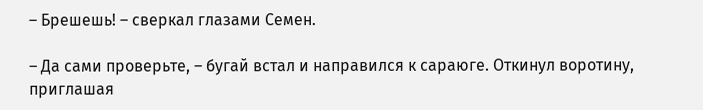– Брешешь! – сверкал глазами Семен.

– Да сами проверьте, – бугай встал и направился к сараюге. Откинул воротину, приглашая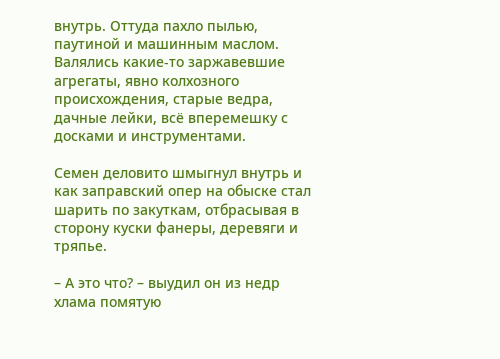внутрь. Оттуда пахло пылью, паутиной и машинным маслом. Валялись какие-то заржавевшие агрегаты, явно колхозного происхождения, старые ведра, дачные лейки, всё вперемешку с досками и инструментами.

Семен деловито шмыгнул внутрь и как заправский опер на обыске стал шарить по закуткам, отбрасывая в сторону куски фанеры, деревяги и тряпье.

– А это что? – выудил он из недр хлама помятую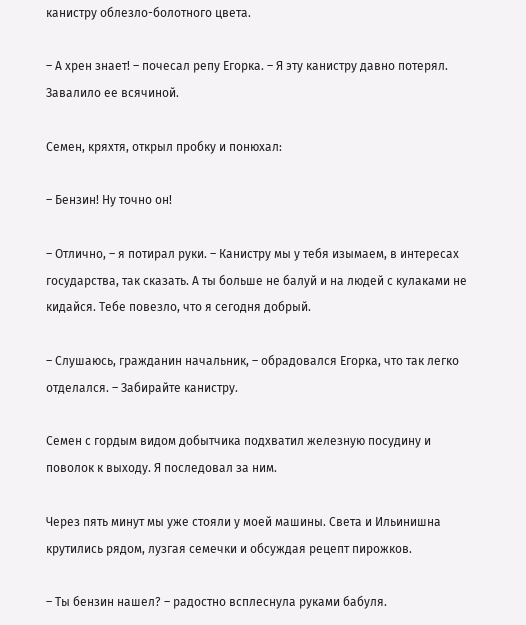канистру облезло-болотного цвета.

– А хрен знает! – почесал репу Егорка. – Я эту канистру давно потерял. Завалило ее всячиной.

Семен, кряхтя, открыл пробку и понюхал:

– Бензин! Ну точно он!

– Отлично, – я потирал руки. – Канистру мы у тебя изымаем, в интересах государства, так сказать. А ты больше не балуй и на людей с кулаками не кидайся. Тебе повезло, что я сегодня добрый.

– Слушаюсь, гражданин начальник, – обрадовался Егорка, что так легко отделался. – Забирайте канистру.

Семен с гордым видом добытчика подхватил железную посудину и поволок к выходу. Я последовал за ним.

Через пять минут мы уже стояли у моей машины. Света и Ильинишна крутились рядом, лузгая семечки и обсуждая рецепт пирожков.

– Ты бензин нашел? – радостно всплеснула руками бабуля.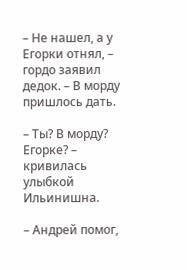– Не нашел, а у Егорки отнял, – гордо заявил дедок. – В морду пришлось дать.

– Ты? В морду? Егорке? – кривилась улыбкой Ильинишна.

– Андрей помог,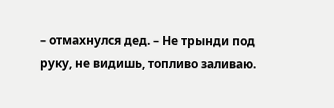– отмахнулся дед. – Не трынди под руку, не видишь, топливо заливаю.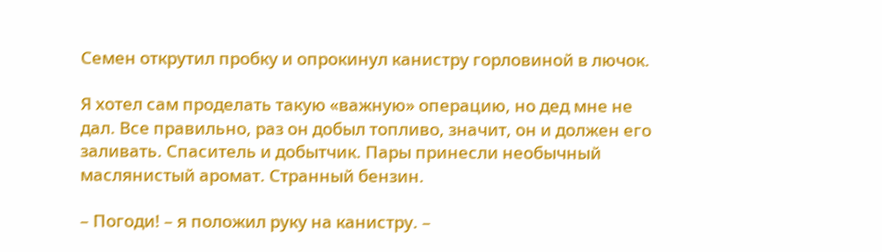Семен открутил пробку и опрокинул канистру горловиной в лючок.

Я хотел сам проделать такую «важную» операцию, но дед мне не дал. Все правильно, раз он добыл топливо, значит, он и должен его заливать. Спаситель и добытчик. Пары принесли необычный маслянистый аромат. Странный бензин.

– Погоди! – я положил руку на канистру. –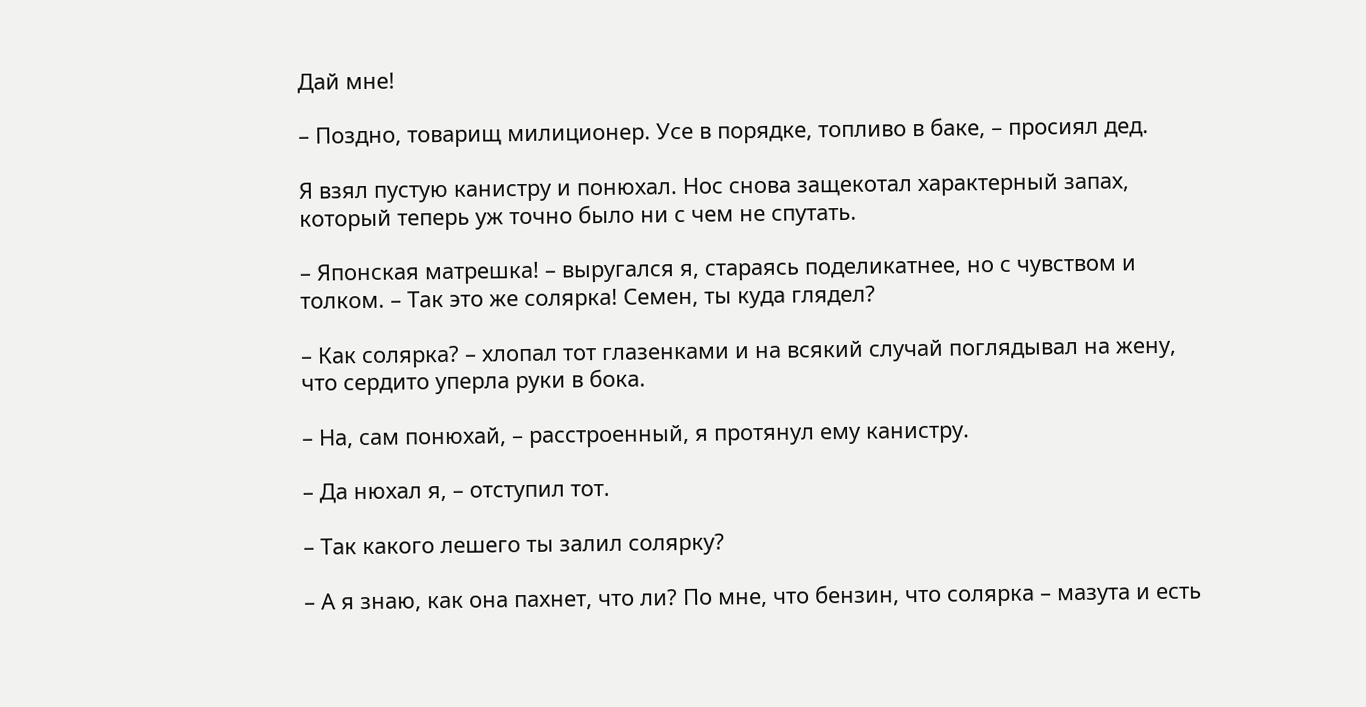Дай мне!

– Поздно, товарищ милиционер. Усе в порядке, топливо в баке, – просиял дед.

Я взял пустую канистру и понюхал. Нос снова защекотал характерный запах, который теперь уж точно было ни с чем не спутать.

– Японская матрешка! – выругался я, стараясь поделикатнее, но с чувством и толком. – Так это же солярка! Семен, ты куда глядел?

– Как солярка? – хлопал тот глазенками и на всякий случай поглядывал на жену, что сердито уперла руки в бока.

– На, сам понюхай, – расстроенный, я протянул ему канистру.

– Да нюхал я, – отступил тот.

– Так какого лешего ты залил солярку?

– А я знаю, как она пахнет, что ли? По мне, что бензин, что солярка – мазута и есть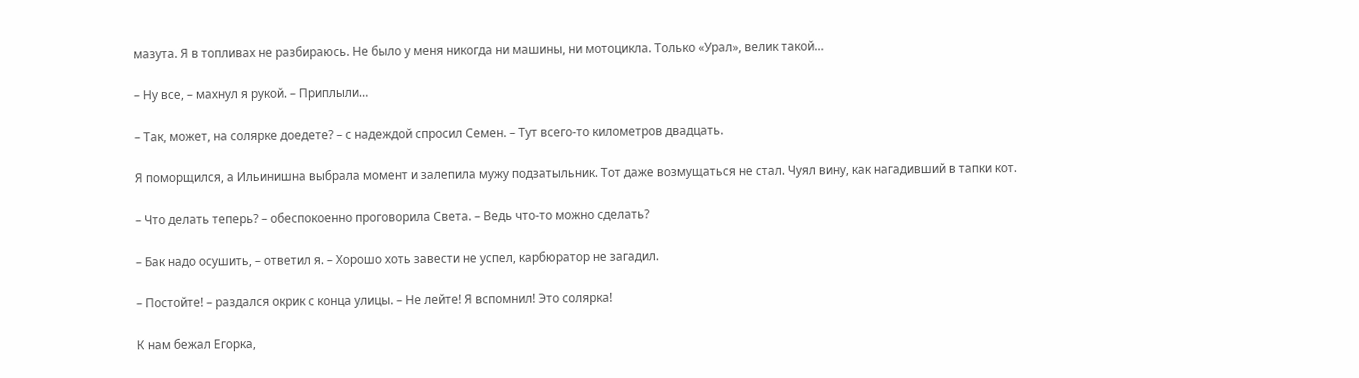мазута. Я в топливах не разбираюсь. Не было у меня никогда ни машины, ни мотоцикла. Только «Урал», велик такой…

– Ну все, – махнул я рукой. – Приплыли…

– Так, может, на солярке доедете? – с надеждой спросил Семен. – Тут всего-то километров двадцать.

Я поморщился, а Ильинишна выбрала момент и залепила мужу подзатыльник. Тот даже возмущаться не стал. Чуял вину, как нагадивший в тапки кот.

– Что делать теперь? – обеспокоенно проговорила Света. – Ведь что-то можно сделать?

– Бак надо осушить, – ответил я. – Хорошо хоть завести не успел, карбюратор не загадил.

– Постойте! – раздался окрик с конца улицы. – Не лейте! Я вспомнил! Это солярка!

К нам бежал Егорка,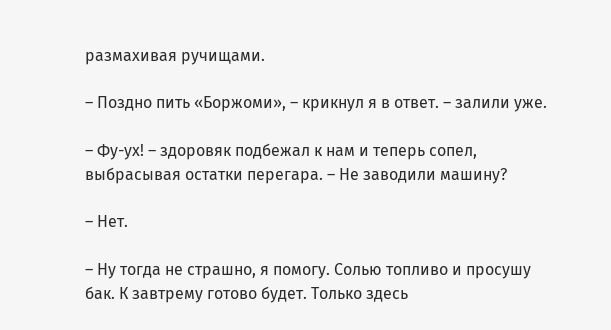размахивая ручищами.

– Поздно пить «Боржоми», – крикнул я в ответ. – залили уже.

– Фу-ух! – здоровяк подбежал к нам и теперь сопел, выбрасывая остатки перегара. – Не заводили машину?

– Нет.

– Ну тогда не страшно, я помогу. Солью топливо и просушу бак. К завтрему готово будет. Только здесь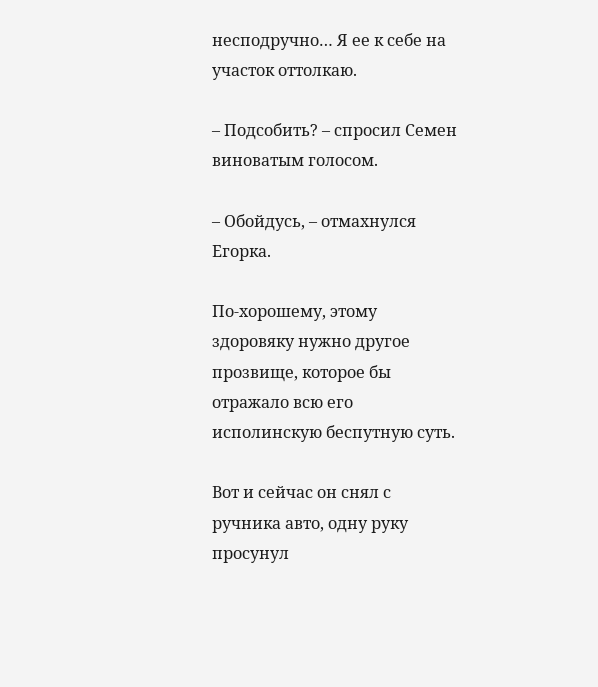несподручно… Я ее к себе на участок оттолкаю.

– Подсобить? – спросил Семен виноватым голосом.

– Обойдусь, – отмахнулся Егорка.

По-хорошему, этому здоровяку нужно другое прозвище, которое бы отражало всю его исполинскую беспутную суть.

Вот и сейчас он снял с ручника авто, одну руку просунул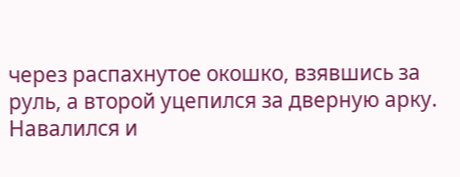через распахнутое окошко, взявшись за руль, а второй уцепился за дверную арку. Навалился и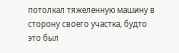потолкал тяжеленную машину в сторону своего участка, будто это был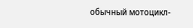обычный мотоцикл-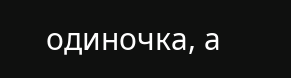одиночка, а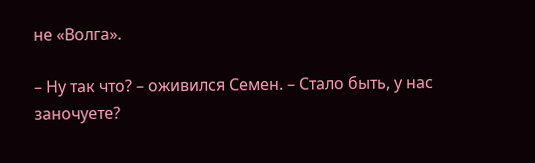не «Волга».

– Ну так что? – оживился Семен. – Стало быть, у нас заночуете?